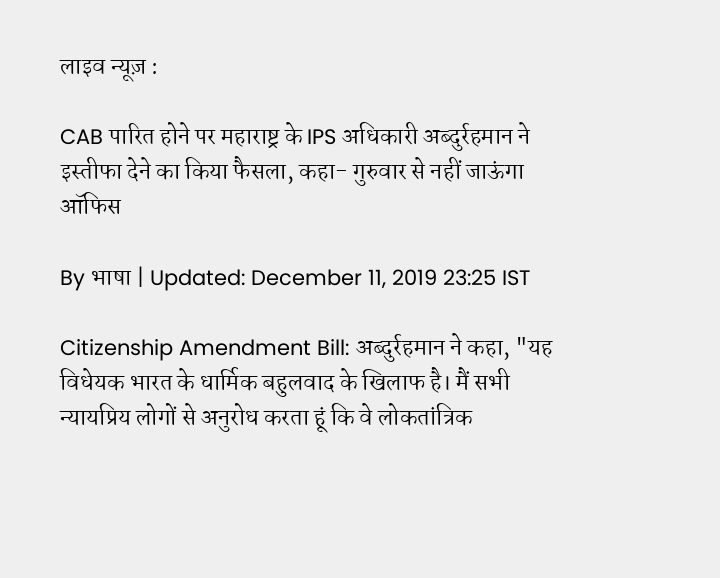लाइव न्यूज़ :

CAB पारित होने पर महाराष्ट्र के IPS अधिकारी अब्दुर्रहमान ने इस्तीफा देने का किया फैसला, कहा- गुरुवार से नहीं जाऊंगा ऑफिस

By भाषा | Updated: December 11, 2019 23:25 IST

Citizenship Amendment Bill: अब्दुर्रहमान ने कहा, "यह विधेयक भारत के धार्मिक बहुलवाद के खिलाफ है। मैं सभी न्यायप्रिय लोगों से अनुरोध करता हूं कि वे लोकतांत्रिक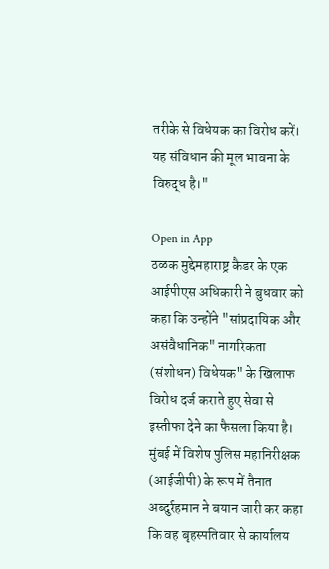तरीके से विधेयक का विरोध करें। यह संविधान की मूल भावना के विरुद्ध है।"

Open in App
ठळक मुद्देमहाराष्ट्र कैडर के एक आईपीएस अधिकारी ने बुधवार को कहा कि उन्होंने "सांप्रदायिक और असंवैधानिक" नागरिकता (संशोधन) विधेयक" के खिलाफ विरोध दर्ज कराते हुए सेवा से इस्तीफा देने का फैसला किया है। मुंबई में विशेष पुलिस महानिरीक्षक (आईजीपी) के रूप में तैनात अब्दुर्रहमान ने बयान जारी कर कहा कि वह बृहस्पतिवार से कार्यालय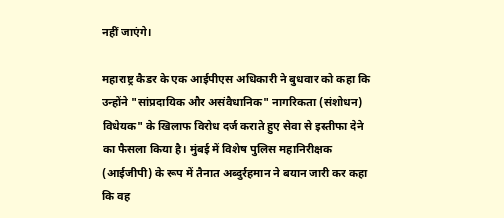नहीं जाएंगे।

महाराष्ट्र कैडर के एक आईपीएस अधिकारी ने बुधवार को कहा कि उन्होंने "सांप्रदायिक और असंवैधानिक" नागरिकता (संशोधन) विधेयक" के खिलाफ विरोध दर्ज कराते हुए सेवा से इस्तीफा देने का फैसला किया है। मुंबई में विशेष पुलिस महानिरीक्षक (आईजीपी) के रूप में तैनात अब्दुर्रहमान ने बयान जारी कर कहा कि वह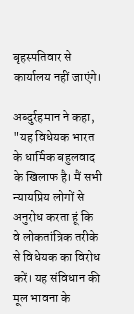बृहस्पतिवार से कार्यालय नहीं जाएंगे।

अब्दुर्रहमान ने कहा, "यह विधेयक भारत के धार्मिक बहुलवाद के खिलाफ है। मैं सभी न्यायप्रिय लोगों से अनुरोध करता हूं कि वे लोकतांत्रिक तरीके से विधेयक का विरोध करें। यह संविधान की मूल भावना के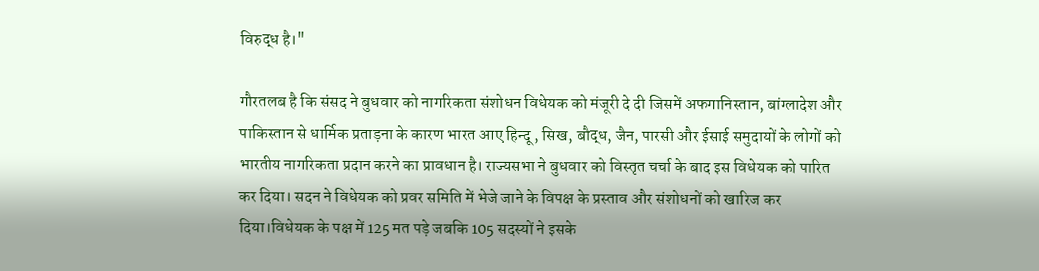विरुद्ध है।"

गौरतलब है कि संसद ने बुधवार को नागरिकता संशोधन विधेयक को मंजूरी दे दी जिसमें अफगानिस्तान, बांग्लादेश और पाकिस्तान से धार्मिक प्रताड़ना के कारण भारत आए हिन्दू, सिख, बौद्ध, जैन, पारसी और ईसाई समुदायों के लोगों को भारतीय नागरिकता प्रदान करने का प्रावधान है। राज्यसभा ने बुधवार को विस्तृत चर्चा के बाद इस विधेयक को पारित कर दिया। सदन ने विधेयक को प्रवर समिति में भेजे जाने के विपक्ष के प्रस्ताव और संशोधनों को खारिज कर दिया।विधेयक के पक्ष में 125 मत पड़े जबकि 105 सदस्यों ने इसके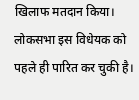खिलाफ मतदान किया। लोकसभा इस विधेयक को पहले ही पारित कर चुकी है।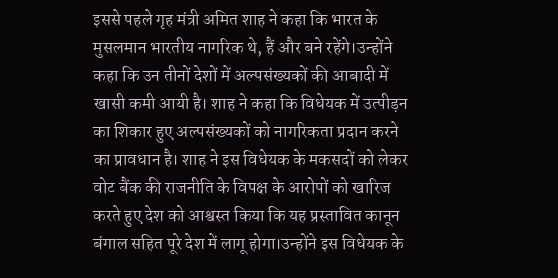इससे पहले गृह मंत्री अमित शाह ने कहा कि भारत के मुसलमान भारतीय नागरिक थे, हैं और बने रहेंगे।उन्होंने कहा कि उन तीनों देशों में अल्पसंख्यकों की आबादी में खासी कमी आयी है। शाह ने कहा कि विधेयक में उत्पीड़न का शिकार हुए अल्पसंख्यकों को नागरिकता प्रदान करने का प्रावधान है। शाह ने इस विधेयक के मकसदों को लेकर वोट बैंक की राजनीति के विपक्ष के आरोपों को खारिज करते हुए देश को आश्वस्त किया कि यह प्रस्तावित कानून बंगाल सहित पूरे देश में लागू होगा।उन्होंने इस विधेयक के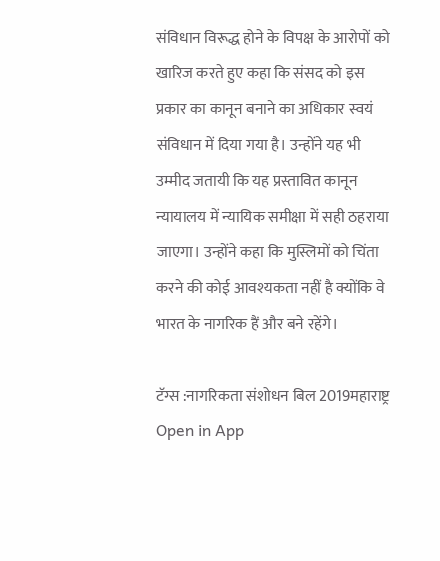संविधान विरूद्ध होने के विपक्ष के आरोपों को खारिज करते हुए कहा कि संसद को इस प्रकार का कानून बनाने का अधिकार स्वयं संविधान में दिया गया है। उन्होंने यह भी उम्मीद जतायी कि यह प्रस्तावित कानून न्यायालय में न्यायिक समीक्षा में सही ठहराया जाएगा। उन्होंने कहा कि मुस्लिमों को चिंता करने की कोई आवश्यकता नहीं है क्योंकि वे भारत के नागरिक हैं और बने रहेंगे।

टॅग्स :नागरिकता संशोधन बिल 2019महाराष्ट्र
Open in App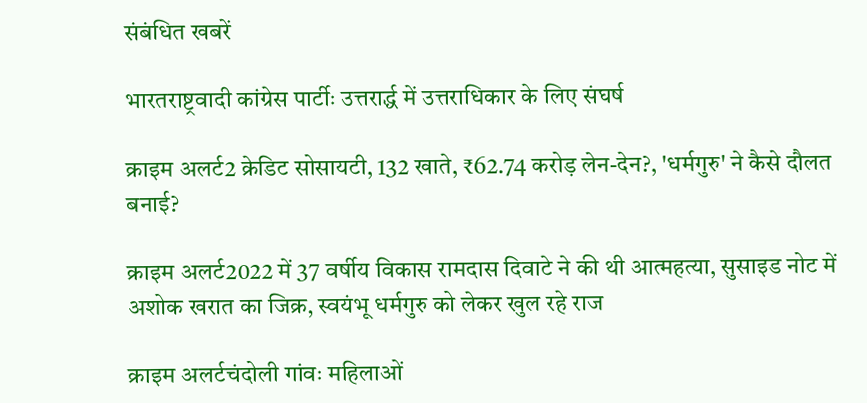संबंधित खबरें

भारतराष्ट्रवादी कांग्रेस पार्टीः उत्तरार्द्ध में उत्तराधिकार के लिए संघर्ष

क्राइम अलर्ट2 क्रेडिट सोसायटी, 132 खाते, ₹62.74 करोड़ लेन-देन?, 'धर्मगुरु' ने कैसे दौलत बनाई?

क्राइम अलर्ट2022 में 37 वर्षीय विकास रामदास दिवाटे ने की थी आत्महत्या, सुसाइड नोट में अशोक खरात का जिक्र, स्वयंभू धर्मगुरु को लेकर खुल रहे राज

क्राइम अलर्टचंदोली गांवः महिलाओं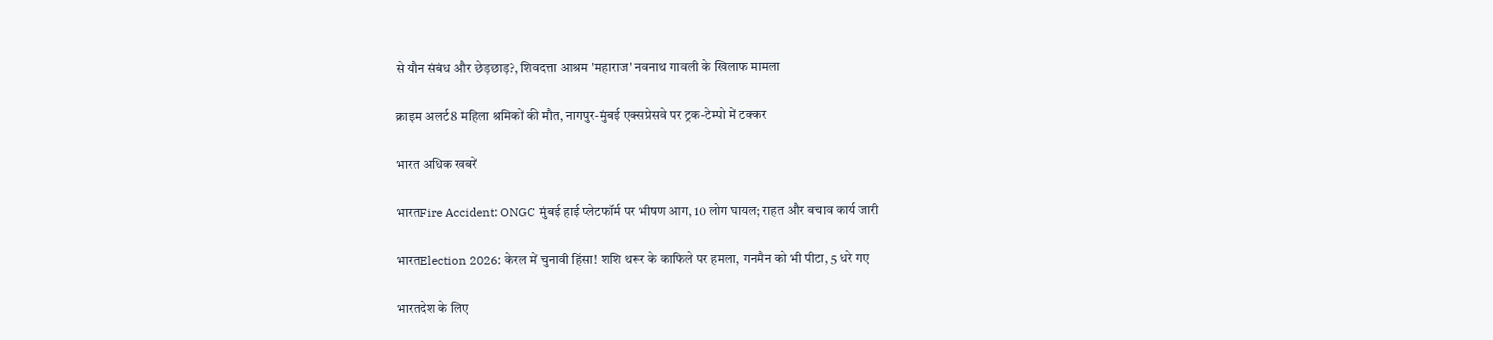से यौन संबंध और छेड़छाड़?, शिवदत्ता आश्रम 'महाराज' नवनाथ गावली के खिलाफ मामला

क्राइम अलर्ट8 महिला श्रमिकों की मौत, नागपुर-मुंबई एक्सप्रेसवे पर ट्रक-टेम्पो में टक्कर

भारत अधिक खबरें

भारतFire Accident: ONGC मुंबई हाई प्लेटफॉर्म पर भीषण आग, 10 लोग घायल; राहत और बचाव कार्य जारी

भारतElection 2026: केरल में चुनावी हिंसा! शशि थरूर के काफिले पर हमला, गनमैन को भी पीटा, 5 धरे गए

भारतदेश के लिए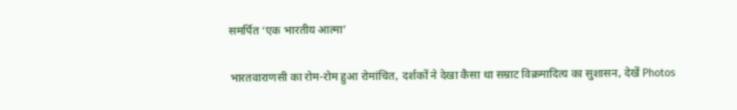समर्पित ‘एक भारतीय आत्मा’

भारतवाराणसी का रोम-रोम हुआ रोमांचित, दर्शकों ने देखा कैसा था सम्राट विक्रमादित्य का सुशासन, देखें Photos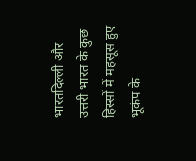भारतदिल्ली और उत्तरी भारत के कुछ हिस्सों में महसूस हुए भूकंप के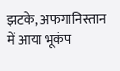झटके, अफगानिस्तान में आया भूकंप